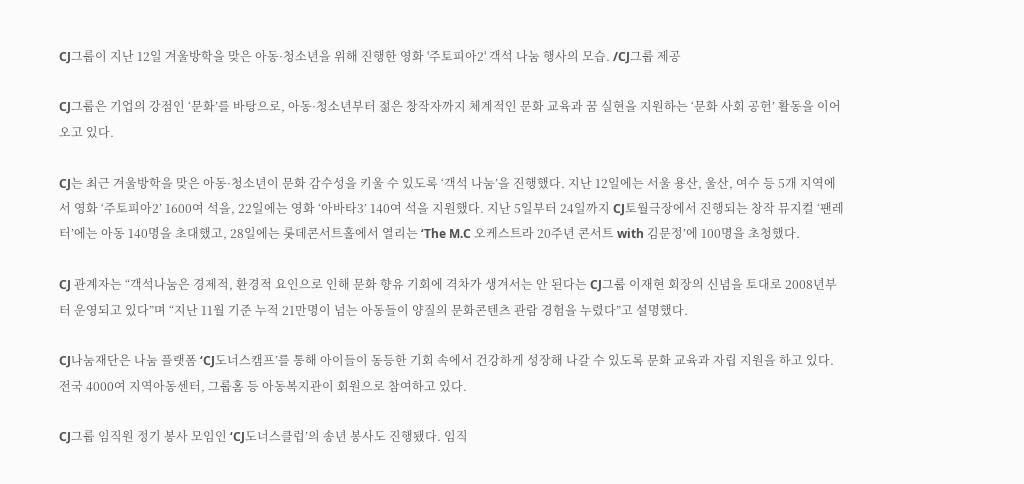CJ그룹이 지난 12일 겨울방학을 맞은 아동·청소년을 위해 진행한 영화 '주토피아2' 객석 나눔 행사의 모습. /CJ그룹 제공

CJ그룹은 기업의 강점인 ‘문화’를 바탕으로, 아동·청소년부터 젊은 창작자까지 체계적인 문화 교육과 꿈 실현을 지원하는 ‘문화 사회 공헌’ 활동을 이어오고 있다.

CJ는 최근 겨울방학을 맞은 아동·청소년이 문화 감수성을 키울 수 있도록 ‘객석 나눔’을 진행했다. 지난 12일에는 서울 용산, 울산, 여수 등 5개 지역에서 영화 ‘주토피아2’ 1600여 석을, 22일에는 영화 ‘아바타3’ 140여 석을 지원했다. 지난 5일부터 24일까지 CJ토월극장에서 진행되는 창작 뮤지컬 ‘팬레터’에는 아동 140명을 초대했고, 28일에는 롯데콘서트홀에서 열리는 ‘The M.C 오케스트라 20주년 콘서트 with 김문정’에 100명을 초청했다.

CJ 관계자는 “객석나눔은 경제적, 환경적 요인으로 인해 문화 향유 기회에 격차가 생겨서는 안 된다는 CJ그룹 이재현 회장의 신념을 토대로 2008년부터 운영되고 있다”며 “지난 11월 기준 누적 21만명이 넘는 아동들이 양질의 문화콘텐츠 관람 경험을 누렸다”고 설명했다.

CJ나눔재단은 나눔 플랫폼 ‘CJ도너스캠프’를 통해 아이들이 동등한 기회 속에서 건강하게 성장해 나갈 수 있도록 문화 교육과 자립 지원을 하고 있다. 전국 4000여 지역아동센터, 그룹홈 등 아동복지관이 회원으로 참여하고 있다.

CJ그룹 임직원 정기 봉사 모임인 ‘CJ도너스클럽’의 송년 봉사도 진행됐다. 임직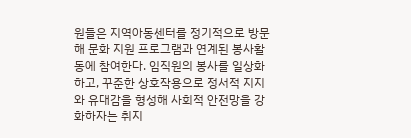원들은 지역아동센터를 정기적으로 방문해 문화 지원 프로그램과 연계된 봉사활동에 참여한다. 임직원의 봉사를 일상화하고, 꾸준한 상호작용으로 정서적 지지와 유대감을 형성해 사회적 안전망을 강화하자는 취지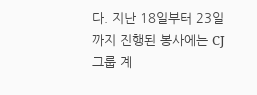다. 지난 18일부터 23일까지 진행된 봉사에는 CJ그룹 계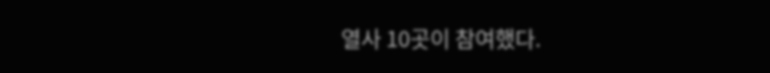열사 10곳이 참여했다.